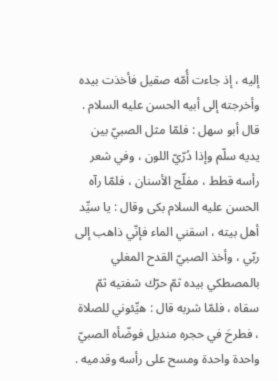إليه ، إذ جاءت أُمّه صقيل فأخذت بيده وأخرجته إلى أبيه الحسن عليه السلام .
قال أبو سهل : فلمّا مثل الصبيّ بين يديه سلّم وإذا دُرّيّ اللون ، وفي شعر رأسه قطط ، مفلّج الأسنان ، فلمّا رآه الحسن عليه السلام بكى وقال : يا سيِّد أهل بيته ، اسقني الماء فإنّي ذاهب إلى ربّي ، وأخذ الصبيّ القدح المغلي بالمصطكي بيده ثمّ حرّك شفتيه ثمّ سقاه ، فلمّا شربه قال : هيِّئوني للصلاة ، فطرحَ في حجره منديل فوضّأه الصبيّ واحدة واحدة ومسح على رأسه وقدميه .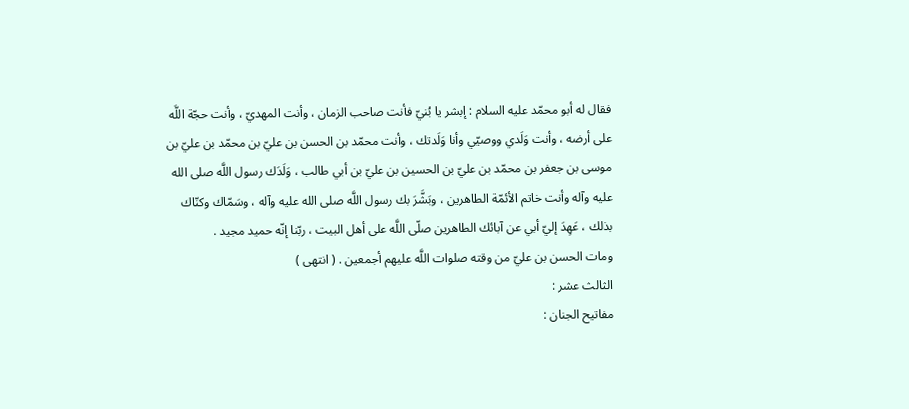فقال له أبو محمّد عليه السلام : إبشر يا بُنيّ فأنت صاحب الزمان ، وأنت المهديّ ، وأنت حجّة اللَّه على أرضه ، وأنت وَلَدي ووصيّي وأنا وَلَدتك ، وأنت محمّد بن الحسن بن عليّ بن محمّد بن عليّ بن موسى بن جعفر بن محمّد بن عليّ بن الحسين بن عليّ بن أبي طالب ، وَلَدَك رسول اللَّه صلى الله عليه وآله وأنت خاتم الأئمّة الطاهرين ، وبَشَّرَ بك رسول اللَّه صلى الله عليه وآله ، وسَمّاك وكنّاك بذلك ، عَهِدَ إليّ أبي عن آبائك الطاهرين صلّى اللَّه على أهل البيت ، ربّنا إنّه حميد مجيد .
ومات الحسن بن عليّ من وقته صلوات اللَّه عليهم أجمعين . ( انتهى )
الثالث عشر :
مفاتيح الجنان :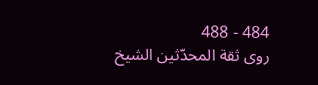484 - 488
روى ثقة المحدّثين الشيخ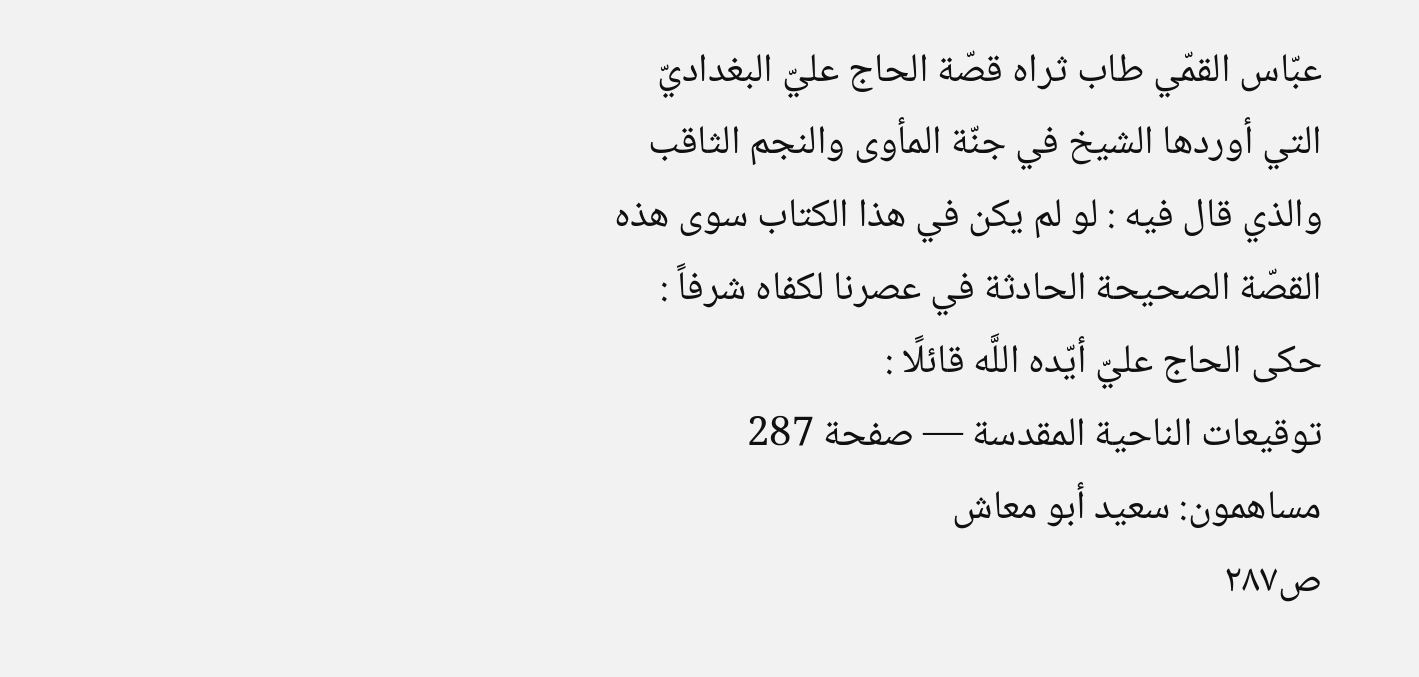عبّاس القمّي طاب ثراه قصّة الحاج عليّ البغداديّ التي أوردها الشيخ في جنّة المأوى والنجم الثاقب والذي قال فيه : لو لم يكن في هذا الكتاب سوى هذه القصّة الصحيحة الحادثة في عصرنا لكفاه شرفاً :
حكى الحاج عليّ أيّده اللَّه قائلًا :
توقيعات الناحية المقدسة — صفحة 287
مساهمون: سعيد أبو معاش
ص٢٨٧